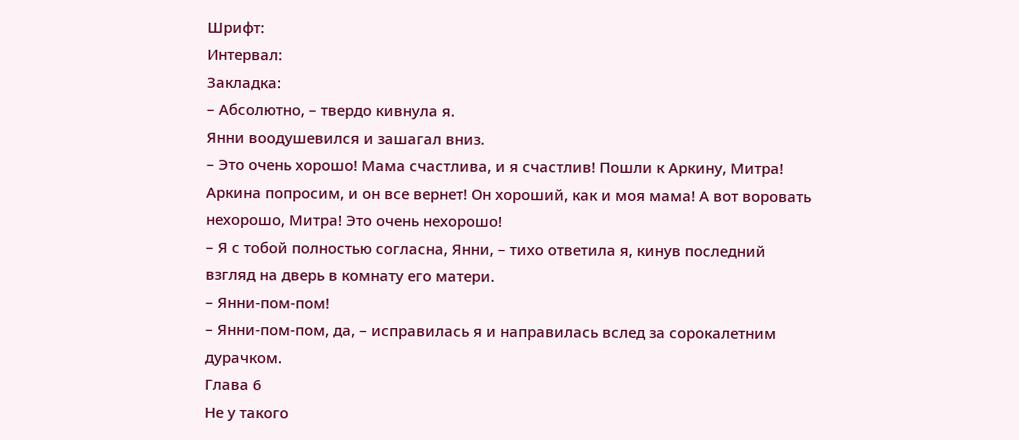Шрифт:
Интервал:
Закладка:
– Абсолютно, – твердо кивнула я.
Янни воодушевился и зашагал вниз.
– Это очень хорошо! Мама счастлива, и я счастлив! Пошли к Аркину, Митра! Аркина попросим, и он все вернет! Он хороший, как и моя мама! А вот воровать нехорошо, Митра! Это очень нехорошо!
– Я с тобой полностью согласна, Янни, – тихо ответила я, кинув последний взгляд на дверь в комнату его матери.
– Янни-пом-пом!
– Янни-пом-пом, да, – исправилась я и направилась вслед за сорокалетним дурачком.
Глава 6
Не у такого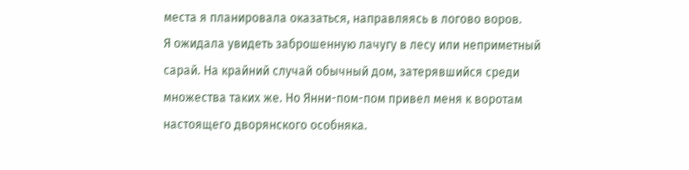места я планировала оказаться, направляясь в логово воров.
Я ожидала увидеть заброшенную лачугу в лесу или неприметный сарай. На крайний случай обычный дом, затерявшийся среди множества таких же. Но Янни-пом-пом привел меня к воротам настоящего дворянского особняка.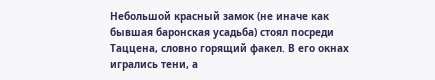Небольшой красный замок (не иначе как бывшая баронская усадьба) стоял посреди Таццена, словно горящий факел. В его окнах игрались тени, а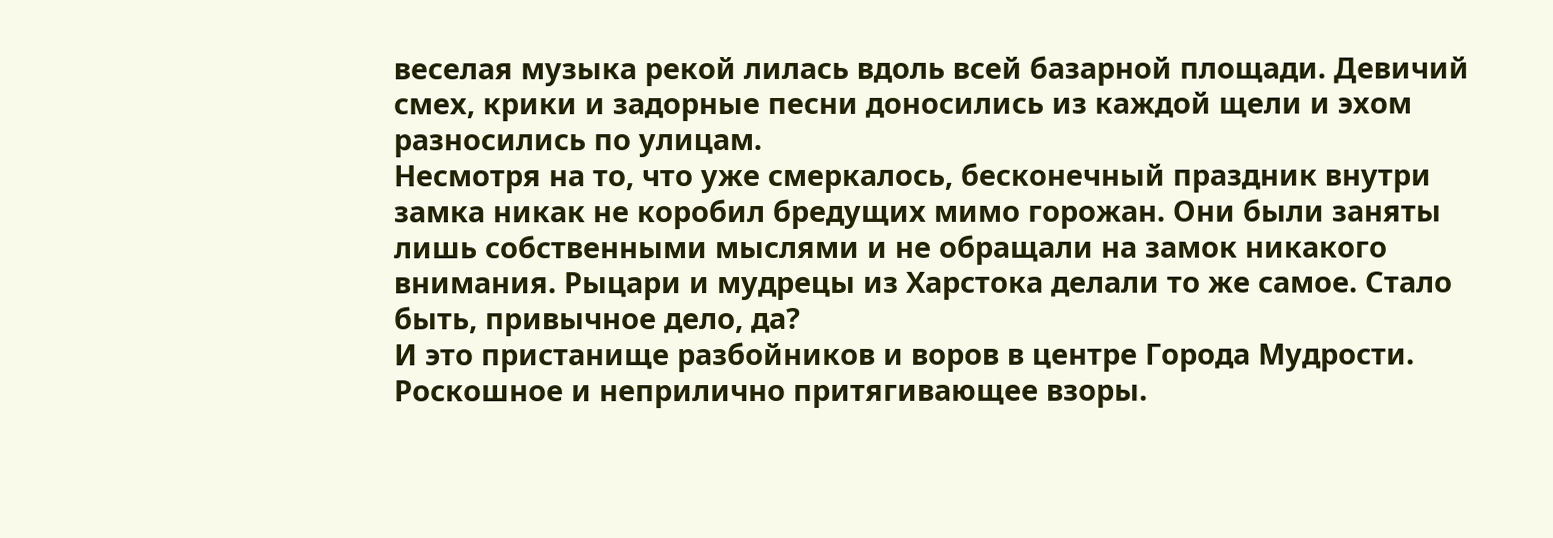веселая музыка рекой лилась вдоль всей базарной площади. Девичий смех, крики и задорные песни доносились из каждой щели и эхом разносились по улицам.
Несмотря на то, что уже смеркалось, бесконечный праздник внутри замка никак не коробил бредущих мимо горожан. Они были заняты лишь собственными мыслями и не обращали на замок никакого внимания. Рыцари и мудрецы из Харстока делали то же самое. Стало быть, привычное дело, да?
И это пристанище разбойников и воров в центре Города Мудрости. Роскошное и неприлично притягивающее взоры.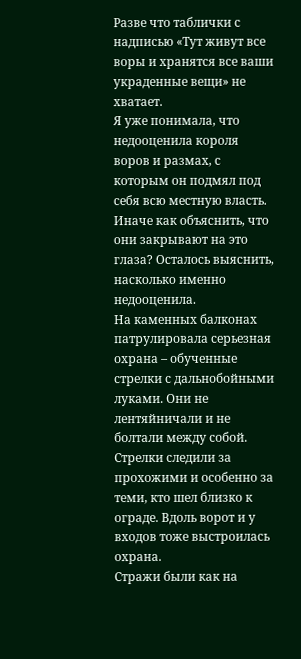Разве что таблички с надписью «Тут живут все воры и хранятся все ваши украденные вещи» не хватает.
Я уже понимала, что недооценила короля воров и размах, с которым он подмял под себя всю местную власть. Иначе как объяснить, что они закрывают на это глаза? Осталось выяснить, насколько именно недооценила.
На каменных балконах патрулировала серьезная охрана – обученные стрелки с дальнобойными луками. Они не лентяйничали и не болтали между собой. Стрелки следили за прохожими и особенно за теми, кто шел близко к ограде. Вдоль ворот и у входов тоже выстроилась охрана.
Стражи были как на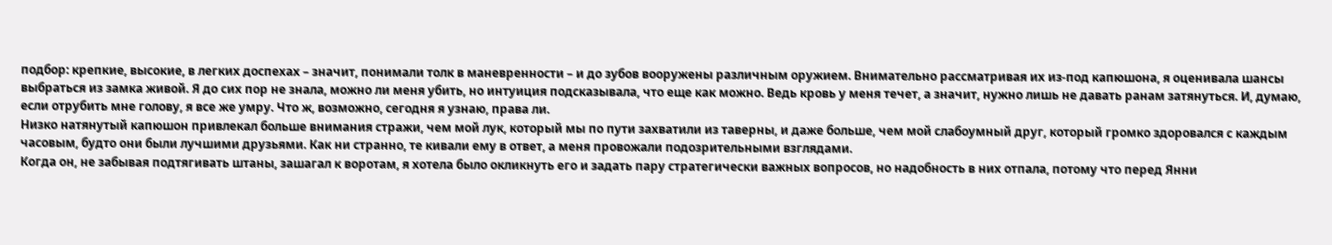подбор: крепкие, высокие, в легких доспехах – значит, понимали толк в маневренности – и до зубов вооружены различным оружием. Внимательно рассматривая их из-под капюшона, я оценивала шансы выбраться из замка живой. Я до сих пор не знала, можно ли меня убить, но интуиция подсказывала, что еще как можно. Ведь кровь у меня течет, а значит, нужно лишь не давать ранам затянуться. И, думаю, если отрубить мне голову, я все же умру. Что ж, возможно, сегодня я узнаю, права ли.
Низко натянутый капюшон привлекал больше внимания стражи, чем мой лук, который мы по пути захватили из таверны, и даже больше, чем мой слабоумный друг, который громко здоровался с каждым часовым, будто они были лучшими друзьями. Как ни странно, те кивали ему в ответ, а меня провожали подозрительными взглядами.
Когда он, не забывая подтягивать штаны, зашагал к воротам, я хотела было окликнуть его и задать пару стратегически важных вопросов, но надобность в них отпала, потому что перед Янни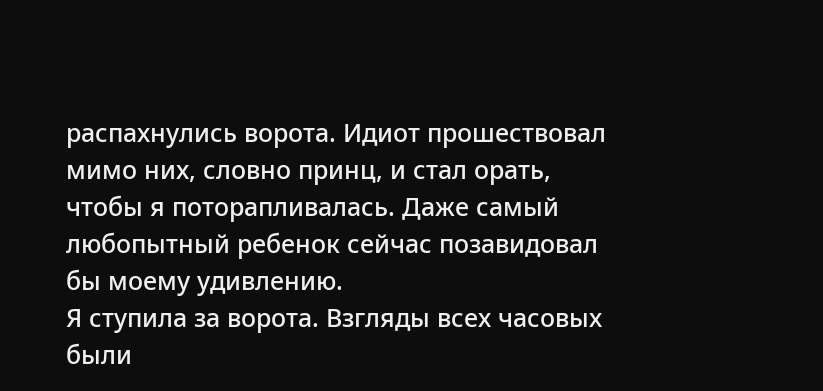распахнулись ворота. Идиот прошествовал мимо них, словно принц, и стал орать, чтобы я поторапливалась. Даже самый любопытный ребенок сейчас позавидовал бы моему удивлению.
Я ступила за ворота. Взгляды всех часовых были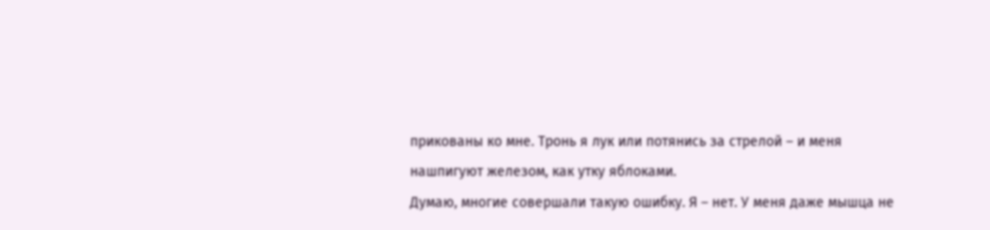прикованы ко мне. Тронь я лук или потянись за стрелой – и меня нашпигуют железом, как утку яблоками.
Думаю, многие совершали такую ошибку. Я – нет. У меня даже мышца не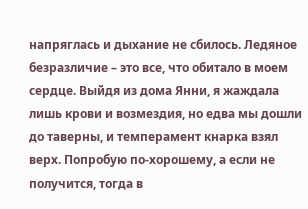напряглась и дыхание не сбилось. Ледяное безразличие – это все, что обитало в моем сердце. Выйдя из дома Янни, я жаждала лишь крови и возмездия, но едва мы дошли до таверны, и темперамент кнарка взял верх. Попробую по-хорошему, а если не получится, тогда в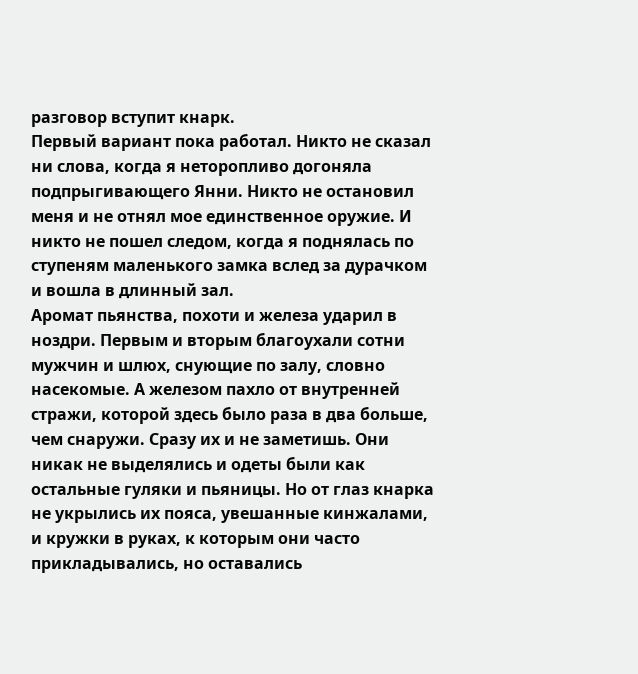разговор вступит кнарк.
Первый вариант пока работал. Никто не сказал ни слова, когда я неторопливо догоняла подпрыгивающего Янни. Никто не остановил меня и не отнял мое единственное оружие. И никто не пошел следом, когда я поднялась по ступеням маленького замка вслед за дурачком и вошла в длинный зал.
Аромат пьянства, похоти и железа ударил в ноздри. Первым и вторым благоухали сотни мужчин и шлюх, снующие по залу, словно насекомые. А железом пахло от внутренней стражи, которой здесь было раза в два больше, чем снаружи. Сразу их и не заметишь. Они никак не выделялись и одеты были как остальные гуляки и пьяницы. Но от глаз кнарка не укрылись их пояса, увешанные кинжалами, и кружки в руках, к которым они часто прикладывались, но оставались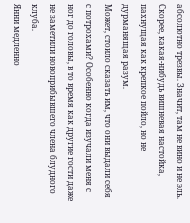абсолютно трезвы. Значит, там не вино и не эль. Скорее, какая-нибудь вишневая настойка, пахнущая как крепкое пойло, но не дурманящая разум.
Может, стоило сказать им, что они выдали себя с потрохами? Особенно когда изучали меня с ног до головы, в то время как другие гости даже не заметили новоприбывшего члена блудного клуба.
Янни медленно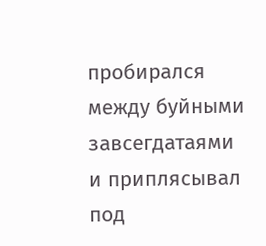пробирался между буйными завсегдатаями и приплясывал под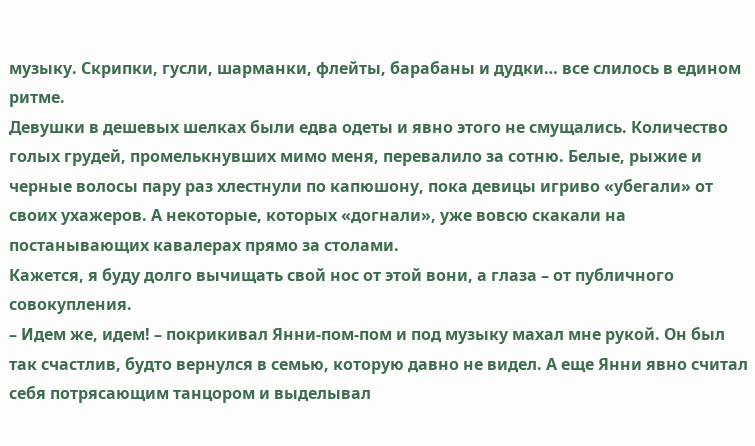музыку. Скрипки, гусли, шарманки, флейты, барабаны и дудки… все слилось в едином ритме.
Девушки в дешевых шелках были едва одеты и явно этого не смущались. Количество голых грудей, промелькнувших мимо меня, перевалило за сотню. Белые, рыжие и черные волосы пару раз хлестнули по капюшону, пока девицы игриво «убегали» от своих ухажеров. А некоторые, которых «догнали», уже вовсю скакали на постанывающих кавалерах прямо за столами.
Кажется, я буду долго вычищать свой нос от этой вони, а глаза – от публичного совокупления.
– Идем же, идем! – покрикивал Янни-пом-пом и под музыку махал мне рукой. Он был так счастлив, будто вернулся в семью, которую давно не видел. А еще Янни явно считал себя потрясающим танцором и выделывал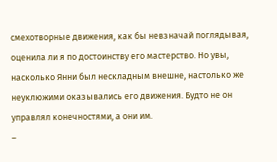смехотворные движения, как бы невзначай поглядывая, оценила ли я по достоинству его мастерство. Но увы, насколько Янни был нескладным внешне, настолько же неуклюжими оказывались его движения. Будто не он управлял конечностями, а они им.
–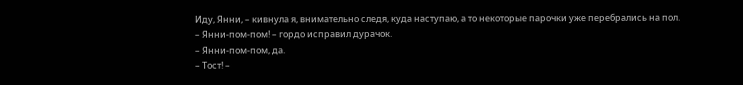Иду, Янни, – кивнула я, внимательно следя, куда наступаю, а то некоторые парочки уже перебрались на пол.
– Янни-пом-пом! – гордо исправил дурачок.
– Янни-пом-пом, да.
– Тост! –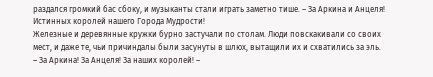раздался громкий бас сбоку, и музыканты стали играть заметно тише. – За Аркина и Анцеля! Истинных королей нашего Города Мудрости!
Железные и деревянные кружки бурно застучали по столам. Люди повскакивали со своих мест, и даже те, чьи причиндалы были засунуты в шлюх, вытащили их и схватились за эль.
– За Аркина! За Анцеля! За наших королей! –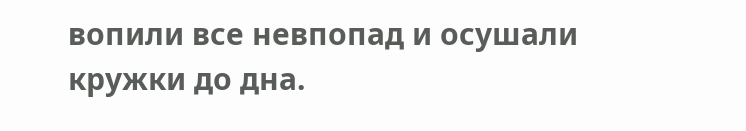вопили все невпопад и осушали кружки до дна.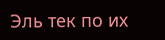Эль тек по их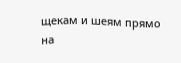щекам и шеям прямо на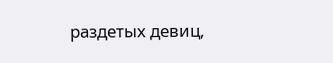раздетых девиц,